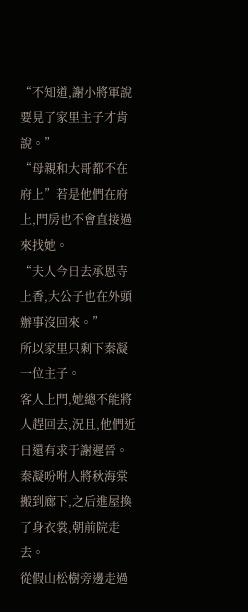“不知道,謝小將軍說要見了家里主子才肯說。”
“母親和大哥都不在府上”若是他們在府上,門房也不會直接過來找她。
“夫人今日去承恩寺上香,大公子也在外頭辦事沒回來。”
所以家里只剩下秦凝一位主子。
客人上門,她總不能將人趕回去,況且,他們近日還有求于謝遲晉。
秦凝吩咐人將秋海棠搬到廊下,之后進屋換了身衣裳,朝前院走去。
從假山松樹旁邊走過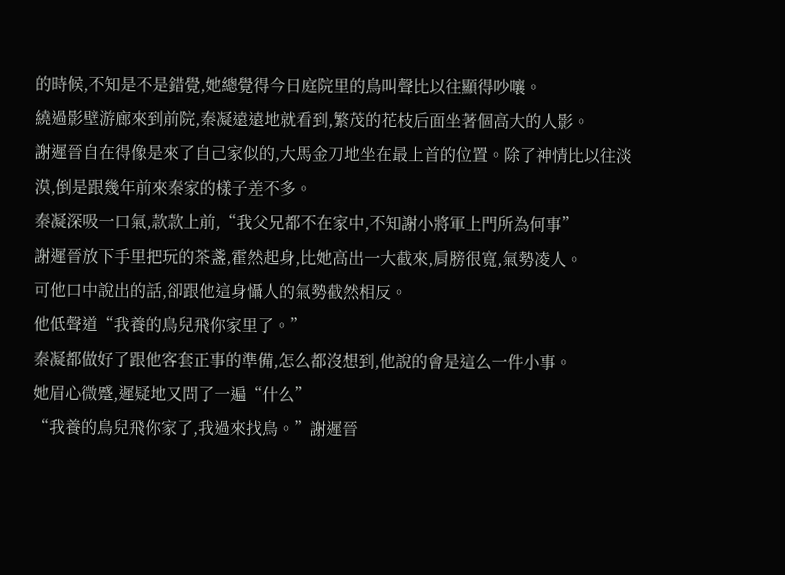的時候,不知是不是錯覺,她總覺得今日庭院里的鳥叫聲比以往顯得吵嚷。
繞過影壁游廊來到前院,秦凝遠遠地就看到,繁茂的花枝后面坐著個高大的人影。
謝遲晉自在得像是來了自己家似的,大馬金刀地坐在最上首的位置。除了神情比以往淡漠,倒是跟幾年前來秦家的樣子差不多。
秦凝深吸一口氣,款款上前,“我父兄都不在家中,不知謝小將軍上門所為何事”
謝遲晉放下手里把玩的茶盞,霍然起身,比她高出一大截來,肩膀很寬,氣勢凌人。
可他口中說出的話,卻跟他這身懾人的氣勢截然相反。
他低聲道“我養的鳥兒飛你家里了。”
秦凝都做好了跟他客套正事的準備,怎么都沒想到,他說的會是這么一件小事。
她眉心微蹙,遲疑地又問了一遍“什么”
“我養的鳥兒飛你家了,我過來找鳥。”謝遲晉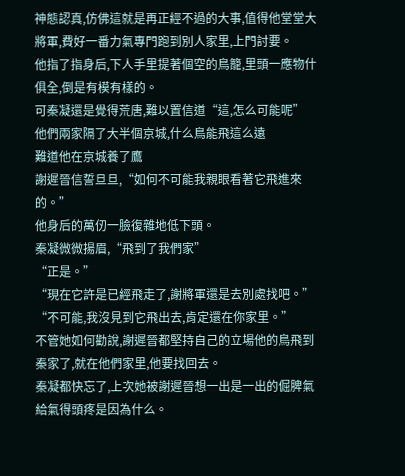神態認真,仿佛這就是再正經不過的大事,值得他堂堂大將軍,費好一番力氣專門跑到別人家里,上門討要。
他指了指身后,下人手里提著個空的鳥籠,里頭一應物什俱全,倒是有模有樣的。
可秦凝還是覺得荒唐,難以置信道“這,怎么可能呢”
他們兩家隔了大半個京城,什么鳥能飛這么遠
難道他在京城養了鷹
謝遲晉信誓旦旦,“如何不可能我親眼看著它飛進來的。”
他身后的萬仞一臉復雜地低下頭。
秦凝微微揚眉,“飛到了我們家”
“正是。”
“現在它許是已經飛走了,謝將軍還是去別處找吧。”
“不可能,我沒見到它飛出去,肯定還在你家里。”
不管她如何勸說,謝遲晉都堅持自己的立場他的鳥飛到秦家了,就在他們家里,他要找回去。
秦凝都快忘了,上次她被謝遲晉想一出是一出的倔脾氣給氣得頭疼是因為什么。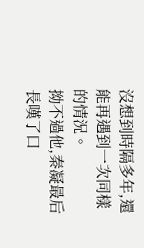沒想到時隔多年,還能再遇到一次同樣的情況。
拗不過他,秦凝最后長嘆了口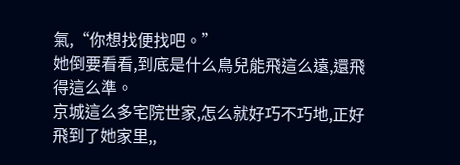氣,“你想找便找吧。”
她倒要看看,到底是什么鳥兒能飛這么遠,還飛得這么準。
京城這么多宅院世家,怎么就好巧不巧地,正好飛到了她家里,,